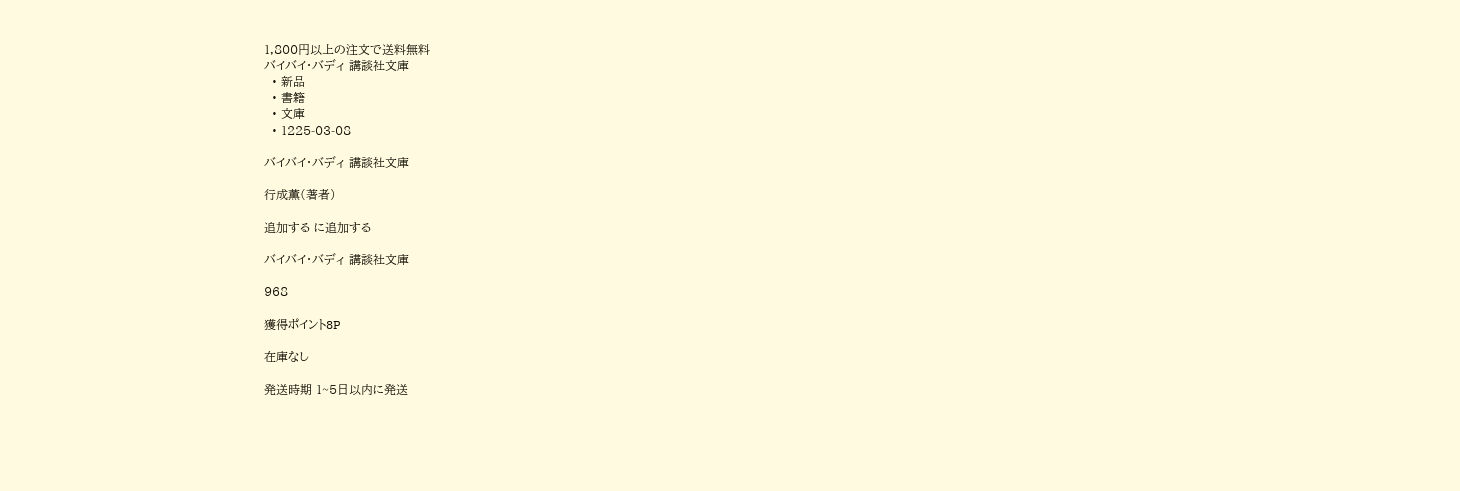1,800円以上の注文で送料無料
バイバイ・バディ 講談社文庫
  • 新品
  • 書籍
  • 文庫
  • 1225-03-08

バイバイ・バディ 講談社文庫

行成薫(著者)

追加する に追加する

バイバイ・バディ 講談社文庫

968

獲得ポイント8P

在庫なし

発送時期 1~5日以内に発送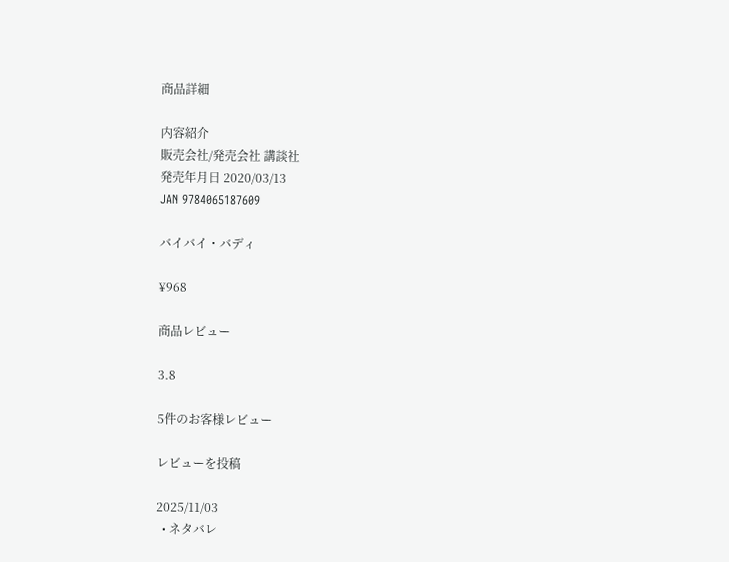商品詳細

内容紹介
販売会社/発売会社 講談社
発売年月日 2020/03/13
JAN 9784065187609

バイバイ・バディ

¥968

商品レビュー

3.8

5件のお客様レビュー

レビューを投稿

2025/11/03
  • ネタバレ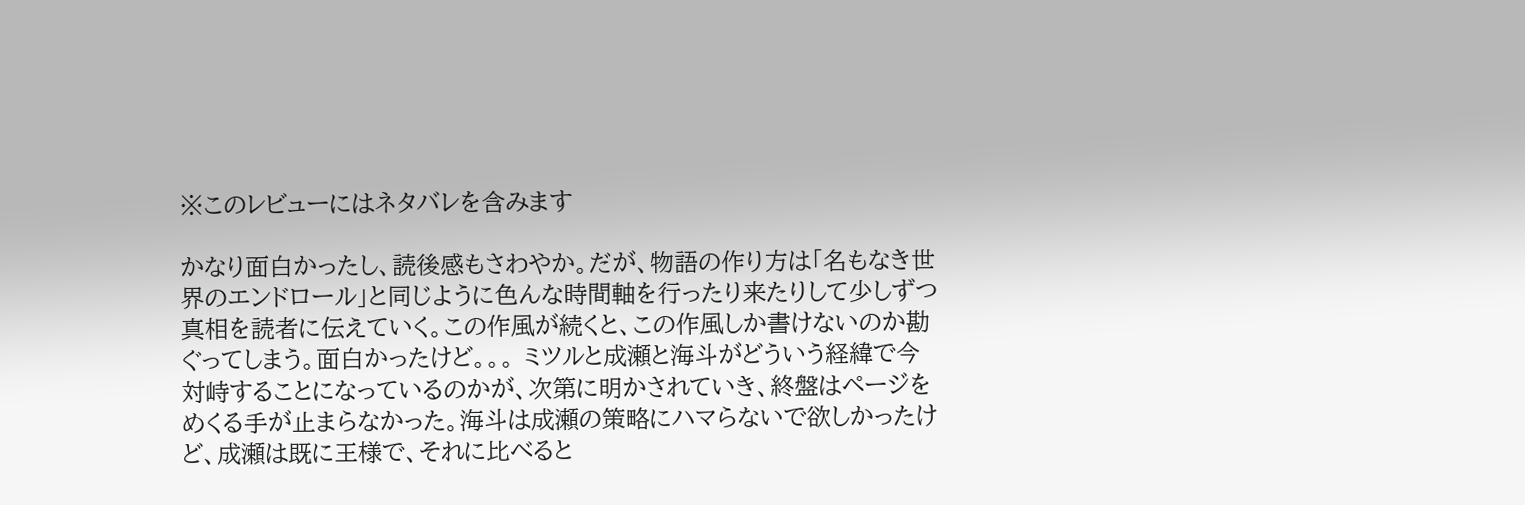※このレビューにはネタバレを含みます

かなり面白かったし、読後感もさわやか。だが、物語の作り方は「名もなき世界のエンドロール」と同じように色んな時間軸を行ったり来たりして少しずつ真相を読者に伝えていく。この作風が続くと、この作風しか書けないのか勘ぐってしまう。面白かったけど。。。 ミツルと成瀬と海斗がどういう経緯で今対峙することになっているのかが、次第に明かされていき、終盤はページをめくる手が止まらなかった。海斗は成瀬の策略にハマらないで欲しかったけど、成瀬は既に王様で、それに比べると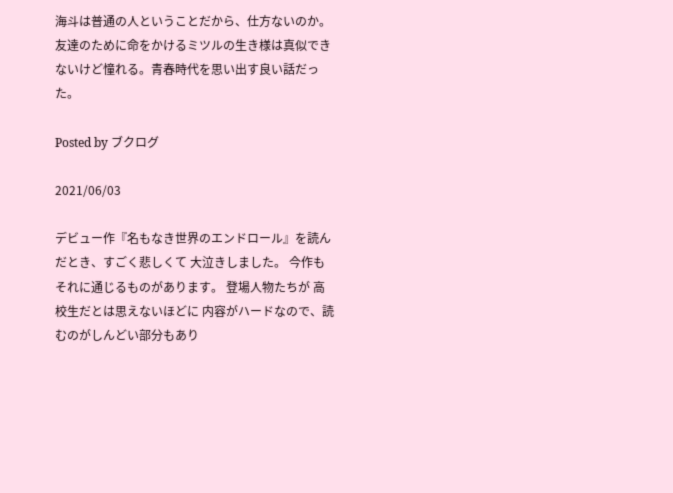海斗は普通の人ということだから、仕方ないのか。 友達のために命をかけるミツルの生き様は真似できないけど憧れる。青春時代を思い出す良い話だった。

Posted by ブクログ

2021/06/03

デビュー作『名もなき世界のエンドロール』を読んだとき、すごく悲しくて 大泣きしました。 今作も それに通じるものがあります。 登場人物たちが 高校生だとは思えないほどに 内容がハードなので、読むのがしんどい部分もあり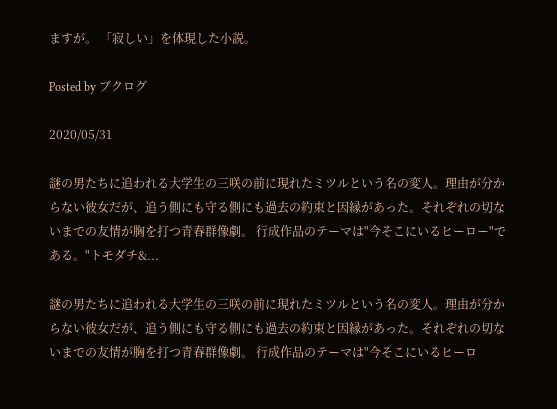ますが。 「寂しい」を体現した小説。

Posted by ブクログ

2020/05/31

謎の男たちに追われる大学生の三咲の前に現れたミツルという名の変人。理由が分からない彼女だが、追う側にも守る側にも過去の約束と因縁があった。それぞれの切ないまでの友情が胸を打つ青春群像劇。 行成作品のテーマは"今そこにいるヒーロー"である。"トモダチ&...

謎の男たちに追われる大学生の三咲の前に現れたミツルという名の変人。理由が分からない彼女だが、追う側にも守る側にも過去の約束と因縁があった。それぞれの切ないまでの友情が胸を打つ青春群像劇。 行成作品のテーマは"今そこにいるヒーロ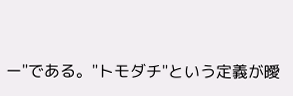ー"である。"トモダチ"という定義が曖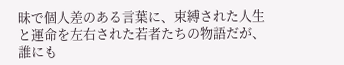昧で個人差のある言葉に、束縛された人生と運命を左右された若者たちの物語だが、誰にも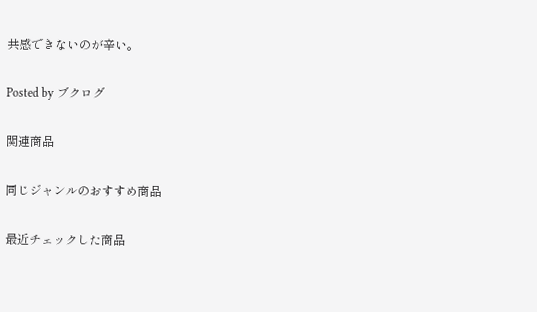共感できないのが辛い。

Posted by ブクログ

関連商品

同じジャンルのおすすめ商品

最近チェックした商品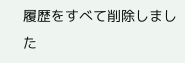履歴をすべて削除しました